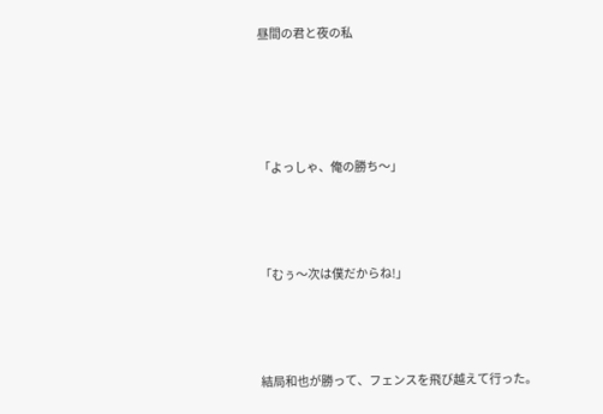昼間の君と夜の私




「よっしゃ、俺の勝ち〜」



「むぅ〜次は僕だからね!」



結局和也が勝って、フェンスを飛び越えて行った。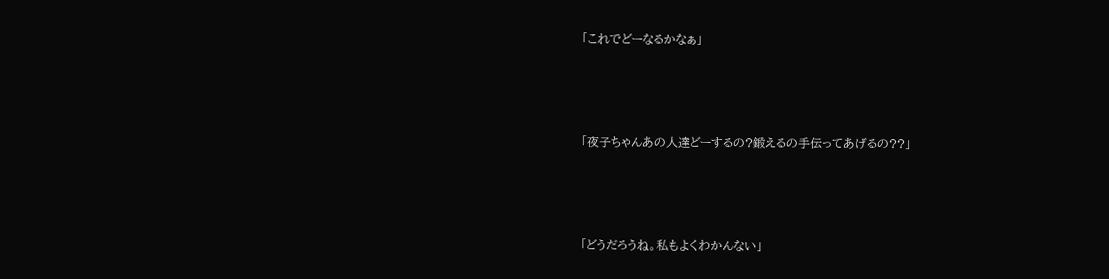「これでどーなるかなぁ」



「夜子ちゃんあの人達どーするの?鍛えるの手伝ってあげるの??」



「どうだろうね。私もよくわかんない」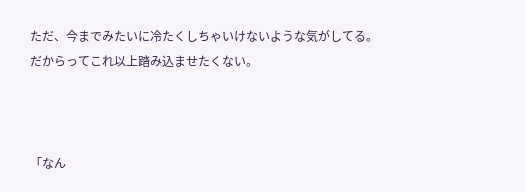ただ、今までみたいに冷たくしちゃいけないような気がしてる。
だからってこれ以上踏み込ませたくない。



「なん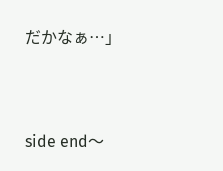だかなぁ…」



side end〜